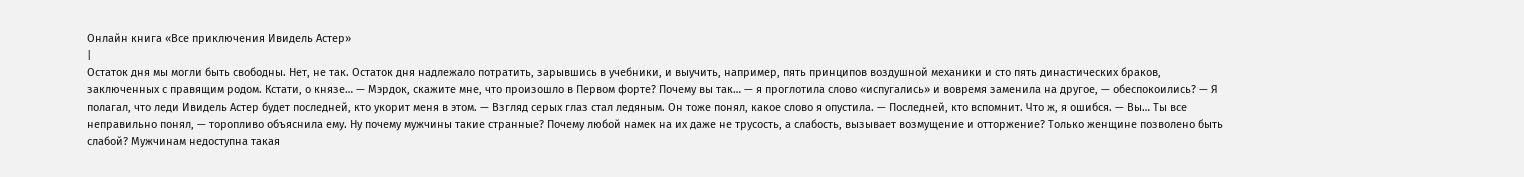Онлайн книга «Все приключения Ивидель Астер»
|
Остаток дня мы могли быть свободны. Нет, не так. Остаток дня надлежало потратить, зарывшись в учебники, и выучить, например, пять принципов воздушной механики и сто пять династических браков, заключенных с правящим родом. Кстати, о князе… — Мэрдок, скажите мне, что произошло в Первом форте? Почему вы так… — я проглотила слово «испугались» и вовремя заменила на другое, — обеспокоились? — Я полагал, что леди Ивидель Астер будет последней, кто укорит меня в этом. — Взгляд серых глаз стал ледяным. Он тоже понял, какое слово я опустила. — Последней, кто вспомнит. Что ж, я ошибся. — Вы… Ты все неправильно понял, — торопливо объяснила ему. Ну почему мужчины такие странные? Почему любой намек на их даже не трусость, а слабость, вызывает возмущение и отторжение? Только женщине позволено быть слабой? Мужчинам недоступна такая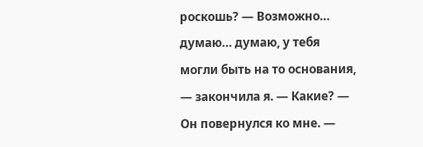роскошь? — Возможно… думаю… думаю, у тебя могли быть на то основания, — закончила я. — Какие? — Он повернулся ко мне. —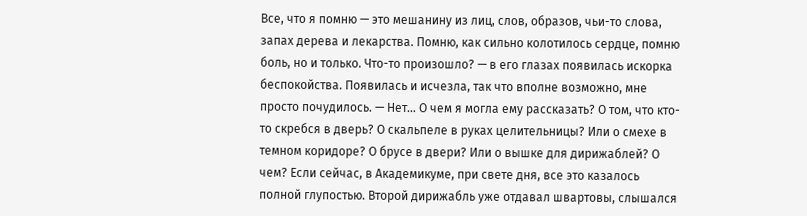Все, что я помню — это мешанину из лиц, слов, образов, чьи-то слова, запах дерева и лекарства. Помню, как сильно колотилось сердце, помню боль, но и только. Что-то произошло? — в его глазах появилась искорка беспокойства. Появилась и исчезла, так что вполне возможно, мне просто почудилось. — Нет… О чем я могла ему рассказать? О том, что кто-то скребся в дверь? О скальпеле в руках целительницы? Или о смехе в темном коридоре? О брусе в двери? Или о вышке для дирижаблей? О чем? Если сейчас, в Академикуме, при свете дня, все это казалось полной глупостью. Второй дирижабль уже отдавал швартовы, слышался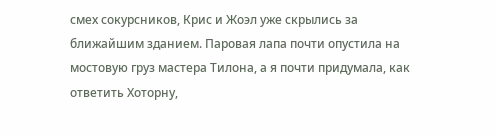смех сокурсников, Крис и Жоэл уже скрылись за ближайшим зданием. Паровая лапа почти опустила на мостовую груз мастера Тилона, а я почти придумала, как ответить Хоторну,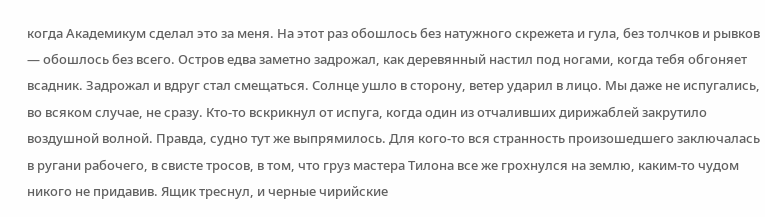когда Академикум сделал это за меня. На этот раз обошлось без натужного скрежета и гула, без толчков и рывков — обошлось без всего. Остров едва заметно задрожал, как деревянный настил под ногами, когда тебя обгоняет всадник. Задрожал и вдруг стал смещаться. Солнце ушло в сторону, ветер ударил в лицо. Мы даже не испугались, во всяком случае, не сразу. Кто-то вскрикнул от испуга, когда один из отчаливших дирижаблей закрутило воздушной волной. Правда, судно тут же выпрямилось. Для кого-то вся странность произошедшего заключалась в ругани рабочего, в свисте тросов, в том, что груз мастера Тилона все же грохнулся на землю, каким-то чудом никого не придавив. Ящик треснул, и черные чирийские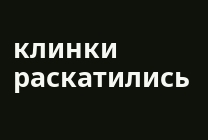клинки раскатились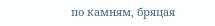по камням, бряцая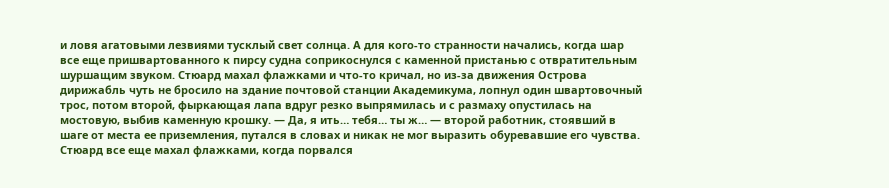и ловя агатовыми лезвиями тусклый свет солнца. А для кого-то странности начались, когда шар все еще пришвартованного к пирсу судна соприкоснулся с каменной пристанью с отвратительным шуршащим звуком. Стюард махал флажками и что-то кричал, но из-за движения Острова дирижабль чуть не бросило на здание почтовой станции Академикума, лопнул один швартовочный трос, потом второй, фыркающая лапа вдруг резко выпрямилась и с размаху опустилась на мостовую, выбив каменную крошку. — Да, я ить… тебя… ты ж… — второй работник, стоявший в шаге от места ее приземления, путался в словах и никак не мог выразить обуревавшие его чувства. Стюард все еще махал флажками, когда порвался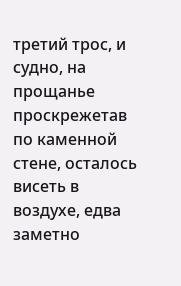третий трос, и судно, на прощанье проскрежетав по каменной стене, осталось висеть в воздухе, едва заметно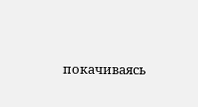покачиваясь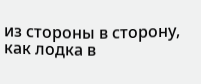из стороны в сторону, как лодка в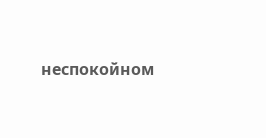неспокойном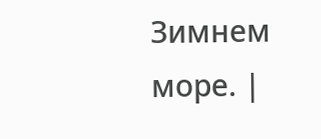Зимнем море. |